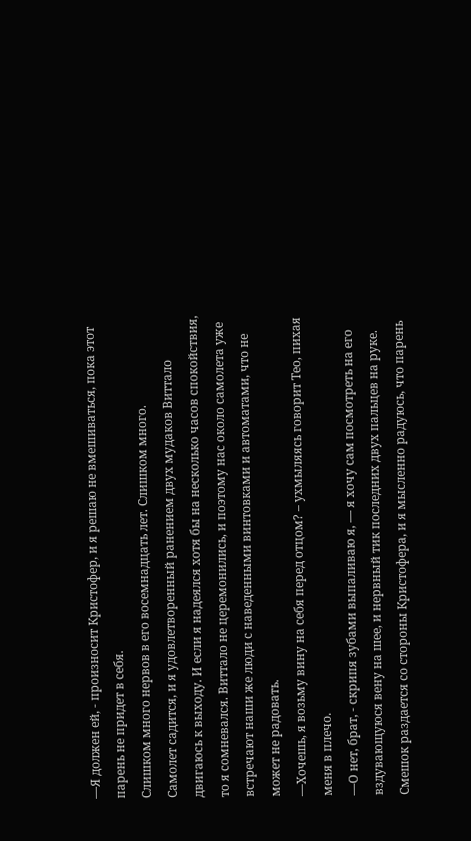—Я должен ей, - произносит Кристофер, и я решаю не вмешиваться, пока этот парень не придет в себя.
Слишком много нервов в его восемнадцать лет. Слишком много.
Самолет садится, и я удовлетворенный ранением двух мудаков Виттало двигаюсь к выходу. И если я надеялся хотя бы на несколько часов спокойствия, то я сомневался. Виттало не церемонились, и поэтому нас около самолета уже встречают наши же люди с наведенными винтовками и автоматами, что не может не радовать.
—Хочешь, я возьму вину на себя перед отцом? – ухмыляясь говорит Тео, пихая меня в плечо.
—О нет, брат, - скрипя зубами выпаливаю я, — я хочу сам посмотреть на его вздувающуюся вену на шее, и нервный тик последних двух пальцев на руке.
Смешок раздается со стороны Кристофера, и я мысленно радуюсь, что парень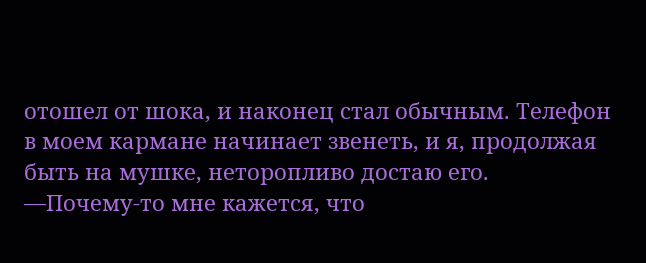отошел от шока, и наконец стал обычным. Телефон в моем кармане начинает звенеть, и я, продолжая быть на мушке, неторопливо достаю его.
—Почему-то мне кажется, что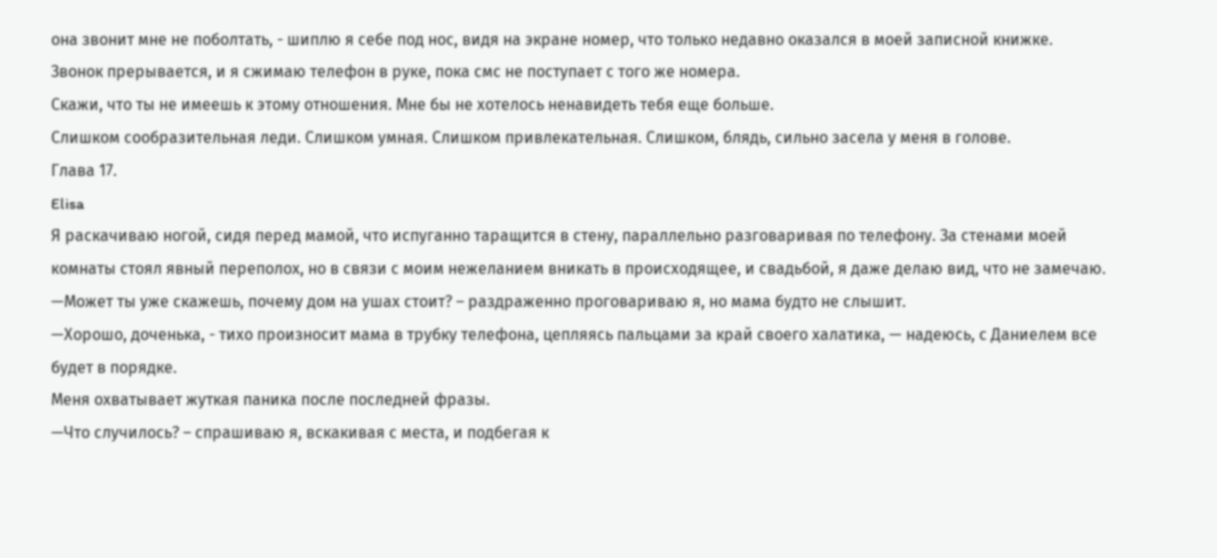она звонит мне не поболтать, - шиплю я себе под нос, видя на экране номер, что только недавно оказался в моей записной книжке.
Звонок прерывается, и я сжимаю телефон в руке, пока смс не поступает с того же номера.
Скажи, что ты не имеешь к этому отношения. Мне бы не хотелось ненавидеть тебя еще больше.
Слишком сообразительная леди. Слишком умная. Слишком привлекательная. Слишком, блядь, сильно засела у меня в голове.
Глава 17.
Elisa
Я раскачиваю ногой, сидя перед мамой, что испуганно таращится в стену, параллельно разговаривая по телефону. За стенами моей комнаты стоял явный переполох, но в связи с моим нежеланием вникать в происходящее, и свадьбой, я даже делаю вид, что не замечаю.
—Может ты уже скажешь, почему дом на ушах стоит? – раздраженно проговариваю я, но мама будто не слышит.
—Хорошо, доченька, - тихо произносит мама в трубку телефона, цепляясь пальцами за край своего халатика, — надеюсь, с Даниелем все будет в порядке.
Меня охватывает жуткая паника после последней фразы.
—Что случилось? – спрашиваю я, вскакивая с места, и подбегая к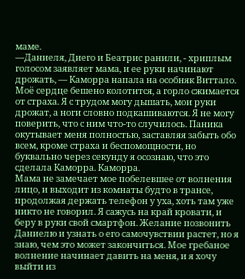маме.
—Даниеля, Диего и Беатрис ранили, - хриплым голосом заявляет мама, и ее руки начинают дрожать, — Каморра напала на особняк Виттало.
Моё сердце бешено колотится, а горло сжимается от страха. Я с трудом могу дышать, мои руки дрожат, а ноги словно подкашиваются. Я не могу поверить, что с ним что-то случилось. Паника окутывает меня полностью, заставляя забыть обо всем, кроме страха и беспомощности, но буквально через секунду я осознаю, что это сделала Каморра. Каморра.
Мама не замечает мое побелевшее от волнения лицо, и выходит из комнаты будто в трансе, продолжая держать телефон у уха, хоть там уже никто не говорил. Я сажусь на край кровати, и беру в руки свой смартфон. Желание позвонить Даниелю и узнать о его самочувствии растет, но я знаю, чем это может закончиться. Мое гребаное волнение начинает давить на меня, и я хочу выйти из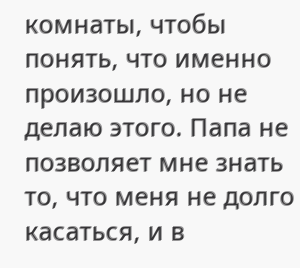комнаты, чтобы понять, что именно произошло, но не делаю этого. Папа не позволяет мне знать то, что меня не долго касаться, и в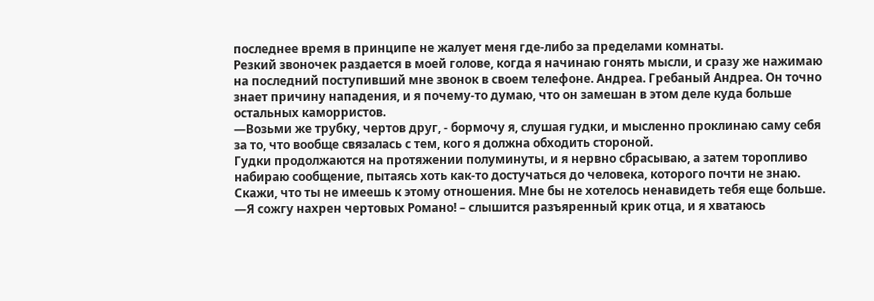последнее время в принципе не жалует меня где-либо за пределами комнаты.
Резкий звоночек раздается в моей голове, когда я начинаю гонять мысли, и сразу же нажимаю на последний поступивший мне звонок в своем телефоне. Андреа. Гребаный Андреа. Он точно знает причину нападения, и я почему-то думаю, что он замешан в этом деле куда больше остальных каморристов.
—Возьми же трубку, чертов друг, - бормочу я, слушая гудки, и мысленно проклинаю саму себя за то, что вообще связалась с тем, кого я должна обходить стороной.
Гудки продолжаются на протяжении полуминуты, и я нервно сбрасываю, а затем торопливо набираю сообщение, пытаясь хоть как-то достучаться до человека, которого почти не знаю.
Скажи, что ты не имеешь к этому отношения. Мне бы не хотелось ненавидеть тебя еще больше.
—Я сожгу нахрен чертовых Романо! – слышится разъяренный крик отца, и я хватаюсь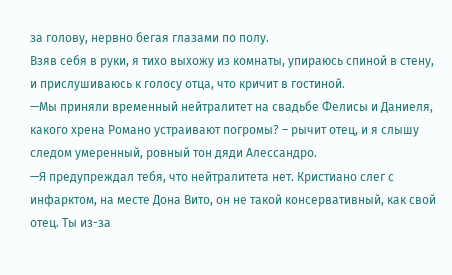за голову, нервно бегая глазами по полу.
Взяв себя в руки, я тихо выхожу из комнаты, упираюсь спиной в стену, и прислушиваюсь к голосу отца, что кричит в гостиной.
—Мы приняли временный нейтралитет на свадьбе Фелисы и Даниеля, какого хрена Романо устраивают погромы? – рычит отец, и я слышу следом умеренный, ровный тон дяди Алессандро.
—Я предупреждал тебя, что нейтралитета нет. Кристиано слег с инфарктом, на месте Дона Вито, он не такой консервативный, как свой отец. Ты из-за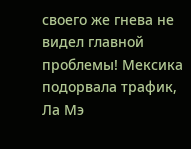своего же гнева не видел главной проблемы! Мексика подорвала трафик, Ла Мэ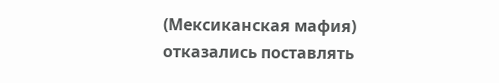(Мексиканская мафия) отказались поставлять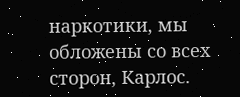наркотики, мы обложены со всех сторон, Карлос.